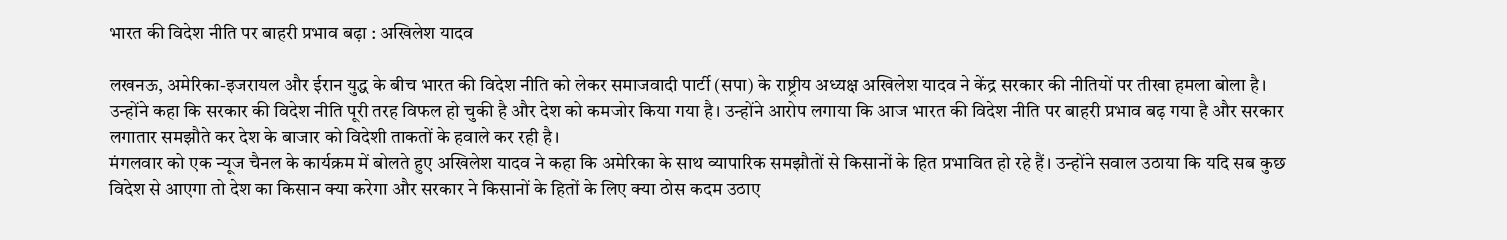भारत की विदेश नीति पर बाहरी प्रभाव बढ़ा : अखिलेश यादव

लखनऊ, अमेरिका-इजरायल और ईरान युद्ध के बीच भारत की विदेश नीति को लेकर समाजवादी पार्टी (सपा) के राष्ट्रीय अध्यक्ष अखिलेश यादव ने केंद्र सरकार की नीतियों पर तीखा हमला बोला है। उन्होंने कहा कि सरकार की विदेश नीति पूरी तरह विफल हो चुकी है और देश को कमजोर किया गया है। उन्होंने आरोप लगाया कि आज भारत की विदेश नीति पर बाहरी प्रभाव बढ़ गया है और सरकार लगातार समझौते कर देश के बाजार को विदेशी ताकतों के हवाले कर रही है।
मंगलवार को एक न्यूज चैनल के कार्यक्रम में बोलते हुए अखिलेश यादव ने कहा कि अमेरिका के साथ व्यापारिक समझौतों से किसानों के हित प्रभावित हो रहे हैं। उन्होंने सवाल उठाया कि यदि सब कुछ विदेश से आएगा तो देश का किसान क्या करेगा और सरकार ने किसानों के हितों के लिए क्या ठोस कदम उठाए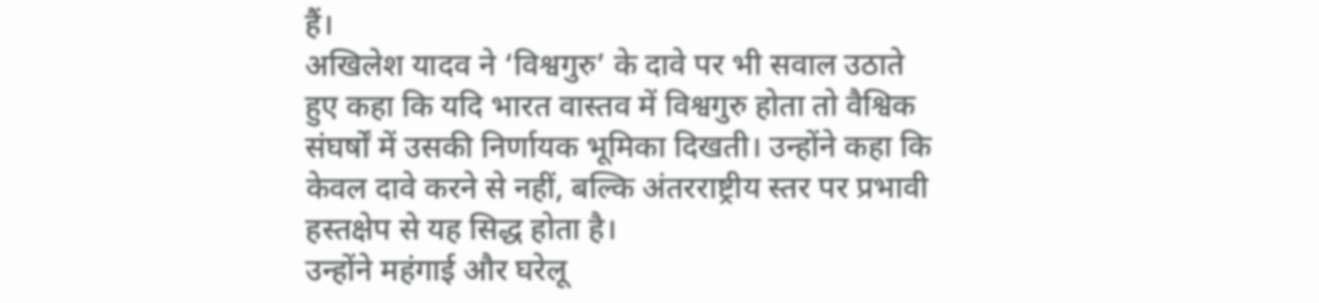हैं।
अखिलेश यादव ने ‘विश्वगुरु’ के दावे पर भी सवाल उठाते हुए कहा कि यदि भारत वास्तव में विश्वगुरु होता तो वैश्विक संघर्षों में उसकी निर्णायक भूमिका दिखती। उन्होंने कहा कि केवल दावे करने से नहीं, बल्कि अंतरराष्ट्रीय स्तर पर प्रभावी हस्तक्षेप से यह सिद्ध होता है।
उन्होंने महंगाई और घरेलू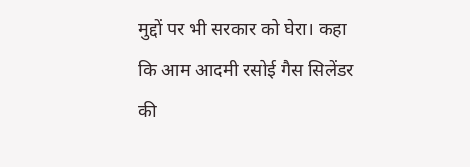मुद्दों पर भी सरकार को घेरा। कहा कि आम आदमी रसोई गैस सिलेंडर की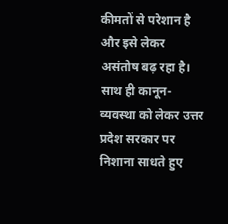कीमतों से परेशान है और इसे लेकर असंतोष बढ़ रहा है। साथ ही कानून-व्यवस्था को लेकर उत्तर प्रदेश सरकार पर निशाना साधते हुए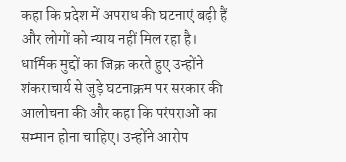कहा कि प्रदेश में अपराध की घटनाएं बढ़ी हैं और लोगों को न्याय नहीं मिल रहा है।
धार्मिक मुद्दों का जिक्र करते हुए उन्होंने शंकराचार्य से जुड़े घटनाक्रम पर सरकार की आलोचना की और कहा कि परंपराओं का सम्मान होना चाहिए। उन्होंने आरोप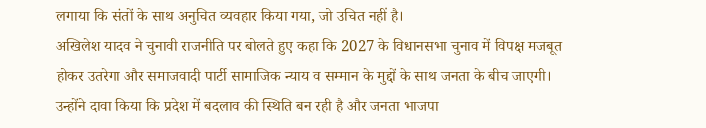लगाया कि संतों के साथ अनुचित व्यवहार किया गया, जो उचित नहीं है।
अखिलेश यादव ने चुनावी राजनीति पर बोलते हुए कहा कि 2027 के विधानसभा चुनाव में विपक्ष मजबूत होकर उतरेगा और समाजवादी पार्टी सामाजिक न्याय व सम्मान के मुद्दों के साथ जनता के बीच जाएगी। उन्होंने दावा किया कि प्रदेश में बदलाव की स्थिति बन रही है और जनता भाजपा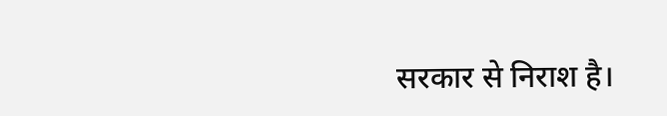सरकार से निराश है।